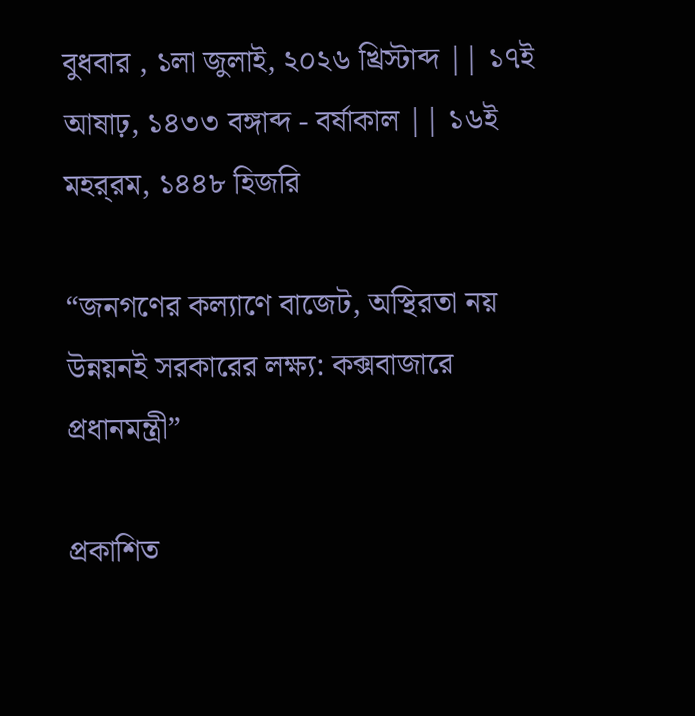বুধবার , ১লা জুলাই, ২০২৬ খ্রিস্টাব্দ || ১৭ই আষাঢ়, ১৪৩৩ বঙ্গাব্দ - বর্ষাকাল || ১৬ই মহর্‌রম, ১৪৪৮ হিজরি

“জনগণের কল্যাণে বাজেট, অস্থিরতা নয় উন্নয়নই সরকারের লক্ষ্য: কক্সবাজারে প্রধানমন্ত্রী”

প্রকাশিত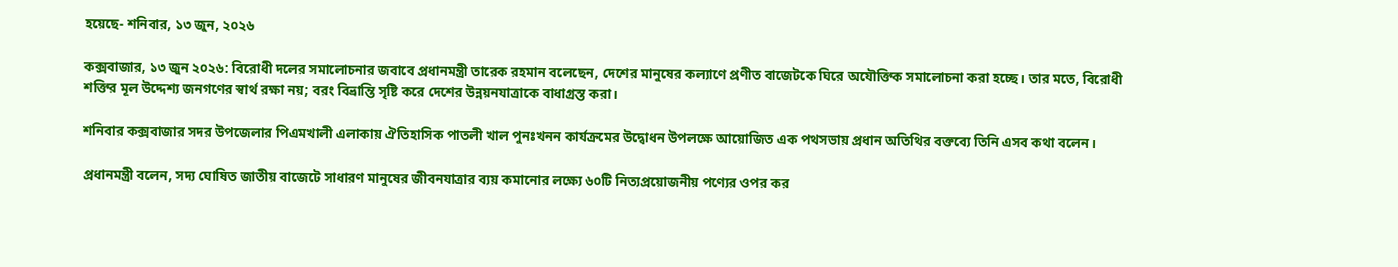হয়েছে- শনিবার, ১৩ জুন, ২০২৬

কক্সবাজার, ১৩ জুন ২০২৬: বিরোধী দলের সমালোচনার জবাবে প্রধানমন্ত্রী তারেক রহমান বলেছেন, দেশের মানুষের কল্যাণে প্রণীত বাজেটকে ঘিরে অযৌক্তিক সমালোচনা করা হচ্ছে। তার মতে, বিরোধী শক্তির মূল উদ্দেশ্য জনগণের স্বার্থ রক্ষা নয়; বরং বিভ্রান্তি সৃষ্টি করে দেশের উন্নয়নযাত্রাকে বাধাগ্রস্ত করা।

শনিবার কক্সবাজার সদর উপজেলার পিএমখালী এলাকায় ঐতিহাসিক পাতলী খাল পুনঃখনন কার্যক্রমের উদ্বোধন উপলক্ষে আয়োজিত এক পথসভায় প্রধান অতিথির বক্তব্যে তিনি এসব কথা বলেন।

প্রধানমন্ত্রী বলেন, সদ্য ঘোষিত জাতীয় বাজেটে সাধারণ মানুষের জীবনযাত্রার ব্যয় কমানোর লক্ষ্যে ৬০টি নিত্যপ্রয়োজনীয় পণ্যের ওপর কর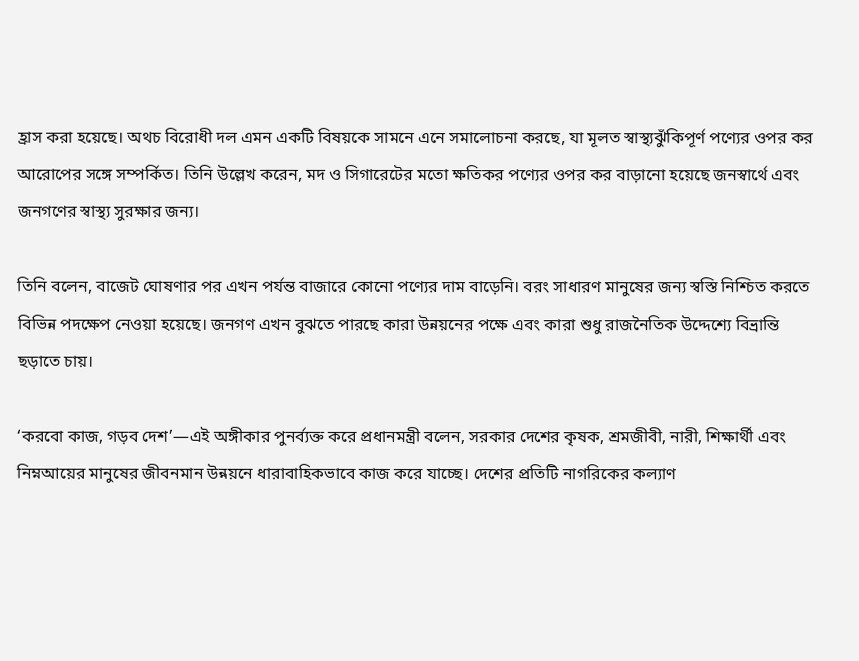হ্রাস করা হয়েছে। অথচ বিরোধী দল এমন একটি বিষয়কে সামনে এনে সমালোচনা করছে, যা মূলত স্বাস্থ্যঝুঁকিপূর্ণ পণ্যের ওপর কর আরোপের সঙ্গে সম্পর্কিত। তিনি উল্লেখ করেন, মদ ও সিগারেটের মতো ক্ষতিকর পণ্যের ওপর কর বাড়ানো হয়েছে জনস্বার্থে এবং জনগণের স্বাস্থ্য সুরক্ষার জন্য।

তিনি বলেন, বাজেট ঘোষণার পর এখন পর্যন্ত বাজারে কোনো পণ্যের দাম বাড়েনি। বরং সাধারণ মানুষের জন্য স্বস্তি নিশ্চিত করতে বিভিন্ন পদক্ষেপ নেওয়া হয়েছে। জনগণ এখন বুঝতে পারছে কারা উন্নয়নের পক্ষে এবং কারা শুধু রাজনৈতিক উদ্দেশ্যে বিভ্রান্তি ছড়াতে চায়।

‘করবো কাজ, গড়ব দেশ’—এই অঙ্গীকার পুনর্ব্যক্ত করে প্রধানমন্ত্রী বলেন, সরকার দেশের কৃষক, শ্রমজীবী, নারী, শিক্ষার্থী এবং নিম্নআয়ের মানুষের জীবনমান উন্নয়নে ধারাবাহিকভাবে কাজ করে যাচ্ছে। দেশের প্রতিটি নাগরিকের কল্যাণ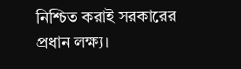নিশ্চিত করাই সরকারের প্রধান লক্ষ্য।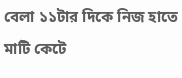বেলা ১১টার দিকে নিজ হাতে মাটি কেটে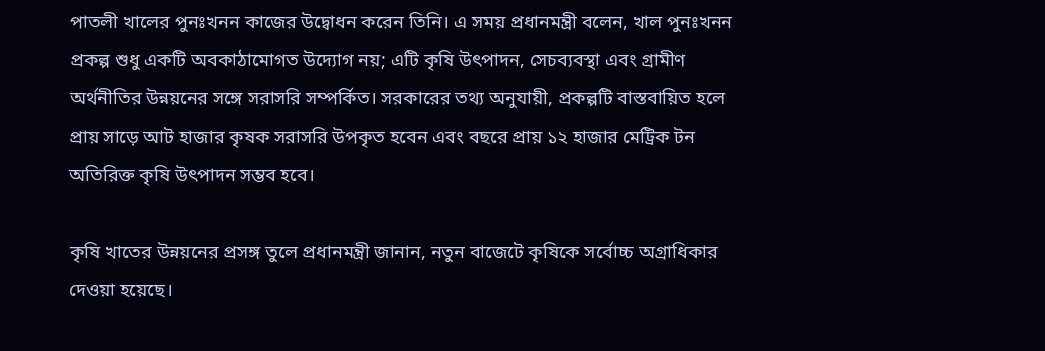পাতলী খালের পুনঃখনন কাজের উদ্বোধন করেন তিনি। এ সময় প্রধানমন্ত্রী বলেন, খাল পুনঃখনন প্রকল্প শুধু একটি অবকাঠামোগত উদ্যোগ নয়; এটি কৃষি উৎপাদন, সেচব্যবস্থা এবং গ্রামীণ অর্থনীতির উন্নয়নের সঙ্গে সরাসরি সম্পর্কিত। সরকারের তথ্য অনুযায়ী, প্রকল্পটি বাস্তবায়িত হলে প্রায় সাড়ে আট হাজার কৃষক সরাসরি উপকৃত হবেন এবং বছরে প্রায় ১২ হাজার মেট্রিক টন অতিরিক্ত কৃষি উৎপাদন সম্ভব হবে।

কৃষি খাতের উন্নয়নের প্রসঙ্গ তুলে প্রধানমন্ত্রী জানান, নতুন বাজেটে কৃষিকে সর্বোচ্চ অগ্রাধিকার দেওয়া হয়েছে।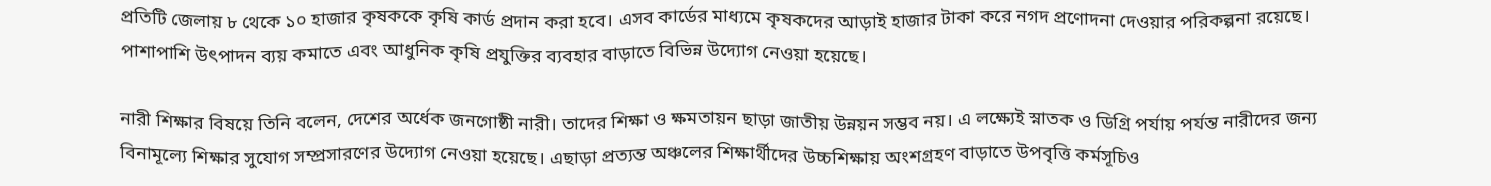প্রতিটি জেলায় ৮ থেকে ১০ হাজার কৃষককে কৃষি কার্ড প্রদান করা হবে। এসব কার্ডের মাধ্যমে কৃষকদের আড়াই হাজার টাকা করে নগদ প্রণোদনা দেওয়ার পরিকল্পনা রয়েছে। পাশাপাশি উৎপাদন ব্যয় কমাতে এবং আধুনিক কৃষি প্রযুক্তির ব্যবহার বাড়াতে বিভিন্ন উদ্যোগ নেওয়া হয়েছে।

নারী শিক্ষার বিষয়ে তিনি বলেন, দেশের অর্ধেক জনগোষ্ঠী নারী। তাদের শিক্ষা ও ক্ষমতায়ন ছাড়া জাতীয় উন্নয়ন সম্ভব নয়। এ লক্ষ্যেই স্নাতক ও ডিগ্রি পর্যায় পর্যন্ত নারীদের জন্য বিনামূল্যে শিক্ষার সুযোগ সম্প্রসারণের উদ্যোগ নেওয়া হয়েছে। এছাড়া প্রত্যন্ত অঞ্চলের শিক্ষার্থীদের উচ্চশিক্ষায় অংশগ্রহণ বাড়াতে উপবৃত্তি কর্মসূচিও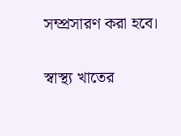সম্প্রসারণ করা হবে।

স্বাস্থ্য খাতের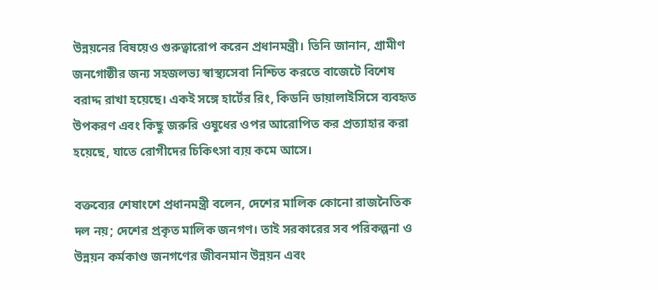উন্নয়নের বিষয়েও গুরুত্বারোপ করেন প্রধানমন্ত্রী। তিনি জানান, গ্রামীণ জনগোষ্ঠীর জন্য সহজলভ্য স্বাস্থ্যসেবা নিশ্চিত করতে বাজেটে বিশেষ বরাদ্দ রাখা হয়েছে। একই সঙ্গে হার্টের রিং, কিডনি ডায়ালাইসিসে ব্যবহৃত উপকরণ এবং কিছু জরুরি ওষুধের ওপর আরোপিত কর প্রত্যাহার করা হয়েছে, যাতে রোগীদের চিকিৎসা ব্যয় কমে আসে।

বক্তব্যের শেষাংশে প্রধানমন্ত্রী বলেন, দেশের মালিক কোনো রাজনৈতিক দল নয়; দেশের প্রকৃত মালিক জনগণ। তাই সরকারের সব পরিকল্পনা ও উন্নয়ন কর্মকাণ্ড জনগণের জীবনমান উন্নয়ন এবং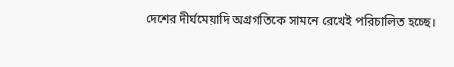দেশের দীর্ঘমেয়াদি অগ্রগতিকে সামনে রেখেই পরিচালিত হচ্ছে।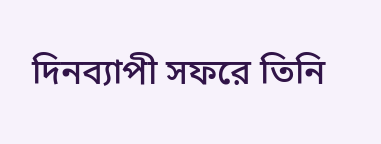দিনব্যাপী সফরে তিনি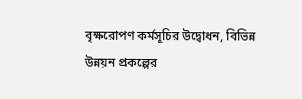বৃক্ষরোপণ কর্মসূচির উদ্বোধন, বিভিন্ন উন্নয়ন প্রকল্পের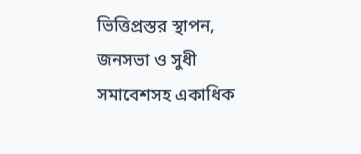ভিত্তিপ্রস্তর স্থাপন, জনসভা ও সুধী সমাবেশসহ একাধিক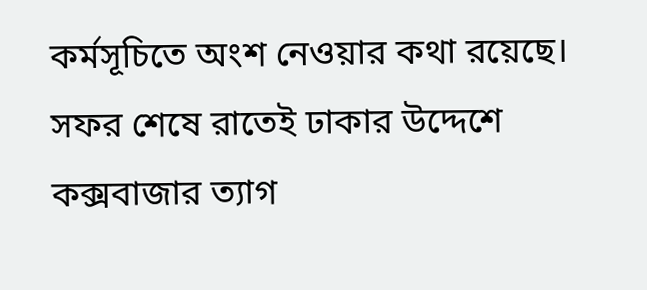কর্মসূচিতে অংশ নেওয়ার কথা রয়েছে। সফর শেষে রাতেই ঢাকার উদ্দেশে কক্সবাজার ত্যাগ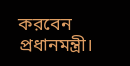করবেন প্রধানমন্ত্রী।